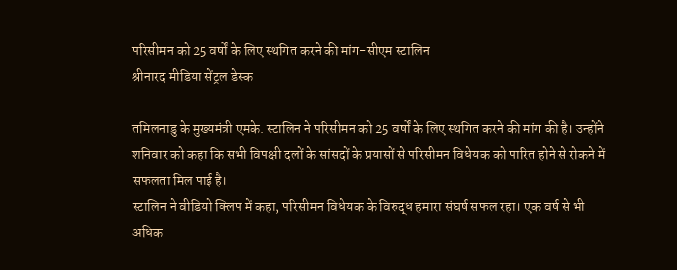परिसीमन को 25 वर्षों के लिए स्थगित करने की मांग-सीएम स्टालिन
श्रीनारद मीडिया सेंट्रल डेस्क

तमिलनाडु के मुख्यमंत्री एमके. स्टालिन ने परिसीमन को 25 वर्षों के लिए स्थगित करने की मांग की है। उन्होंने शनिवार को कहा कि सभी विपक्षी दलों के सांसदों के प्रयासों से परिसीमन विधेयक को पारित होने से रोकने में सफलता मिल पाई है।
स्टालिन ने वीडियो क्लिप में कहा, परिसीमन विधेयक के विरुद्ध हमारा संघर्ष सफल रहा। एक वर्ष से भी अधिक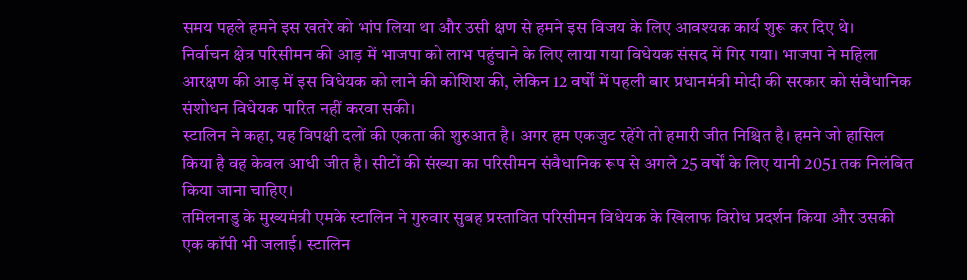समय पहले हमने इस खतरे को भांप लिया था और उसी क्षण से हमने इस विजय के लिए आवश्यक कार्य शुरू कर दिए थे।
निर्वाचन क्षेत्र परिसीमन की आड़ में भाजपा को लाभ पहुंचाने के लिए लाया गया विधेयक संसद में गिर गया। भाजपा ने महिला आरक्षण की आड़ में इस विधेयक को लाने की कोशिश की, लेकिन 12 वर्षों में पहली बार प्रधानमंत्री मोदी की सरकार को संवैधानिक संशोधन विधेयक पारित नहीं करवा सकी।
स्टालिन ने कहा, यह विपक्षी दलों की एकता की शुरुआत है। अगर हम एकजुट रहेंगे तो हमारी जीत निश्चित है। हमने जो हासिल किया है वह केवल आधी जीत है। सीटों की संख्या का परिसीमन संवैधानिक रूप से अगले 25 वर्षों के लिए यानी 2051 तक निलंबित किया जाना चाहिए।
तमिलनाडु के मुख्यमंत्री एमके स्टालिन ने गुरुवार सुबह प्रस्तावित परिसीमन विधेयक के खिलाफ विरोध प्रदर्शन किया और उसकी एक कॉपी भी जलाई। स्टालिन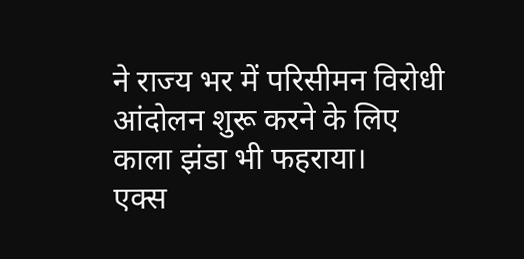ने राज्य भर में परिसीमन विरोधी आंदोलन शुरू करने के लिए काला झंडा भी फहराया।
एक्स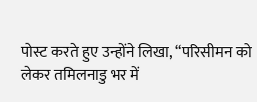पोस्ट करते हुए उन्होंने लिखा, “परिसीमन को लेकर तमिलनाडु भर में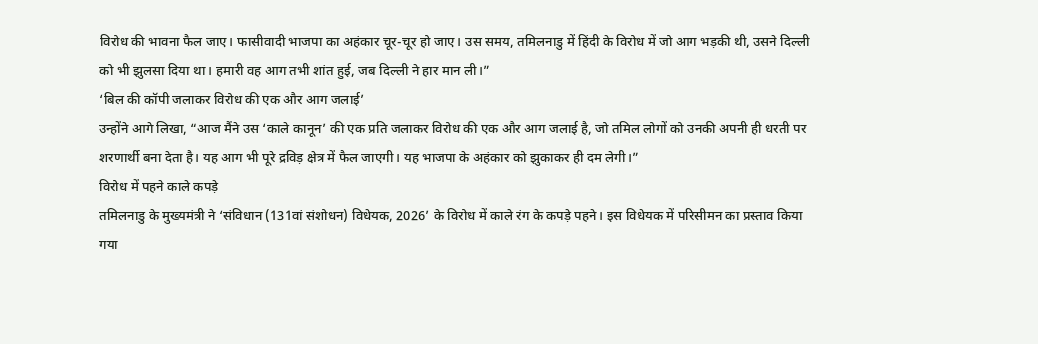विरोध की भावना फैल जाए। फासीवादी भाजपा का अहंकार चूर-चूर हो जाए। उस समय, तमिलनाडु में हिंदी के विरोध में जो आग भड़की थी, उसने दिल्ली को भी झुलसा दिया था। हमारी वह आग तभी शांत हुई, जब दिल्ली ने हार मान ली।”
‘बिल की कॉपी जलाकर विरोध की एक और आग जलाई’
उन्होंने आगे लिखा, “आज मैंने उस ‘काले कानून’ की एक प्रति जलाकर विरोध की एक और आग जलाई है, जो तमिल लोगों को उनकी अपनी ही धरती पर शरणार्थी बना देता है। यह आग भी पूरे द्रविड़ क्षेत्र में फैल जाएगी। यह भाजपा के अहंकार को झुकाकर ही दम लेगी।”
विरोध में पहने काले कपड़े
तमिलनाडु के मुख्यमंत्री ने ‘संविधान (131वां संशोधन) विधेयक, 2026’ के विरोध में काले रंग के कपड़े पहने। इस विधेयक में परिसीमन का प्रस्ताव किया गया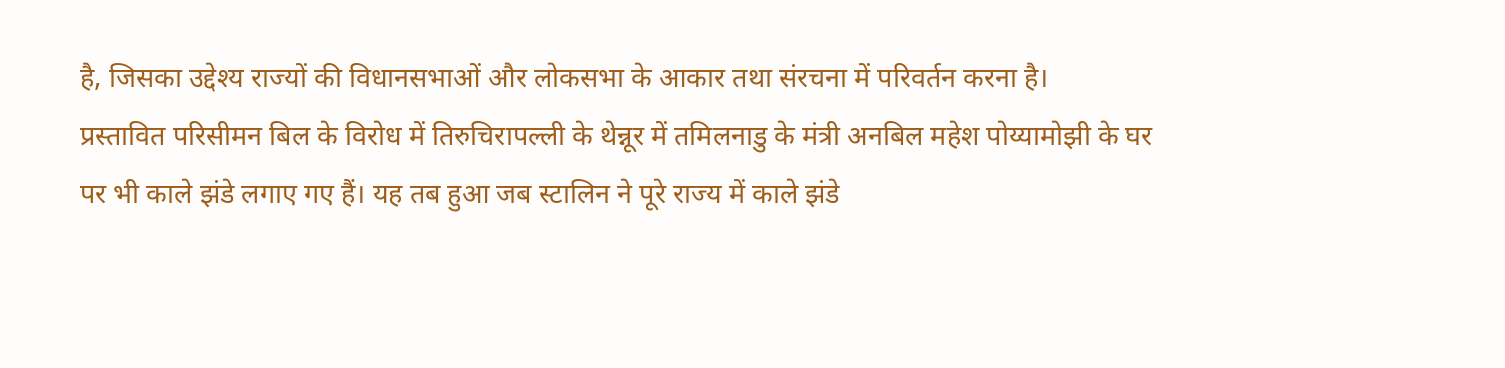है, जिसका उद्देश्य राज्यों की विधानसभाओं और लोकसभा के आकार तथा संरचना में परिवर्तन करना है।
प्रस्तावित परिसीमन बिल के विरोध में तिरुचिरापल्ली के थेन्नूर में तमिलनाडु के मंत्री अनबिल महेश पोय्यामोझी के घर पर भी काले झंडे लगाए गए हैं। यह तब हुआ जब स्टालिन ने पूरे राज्य में काले झंडे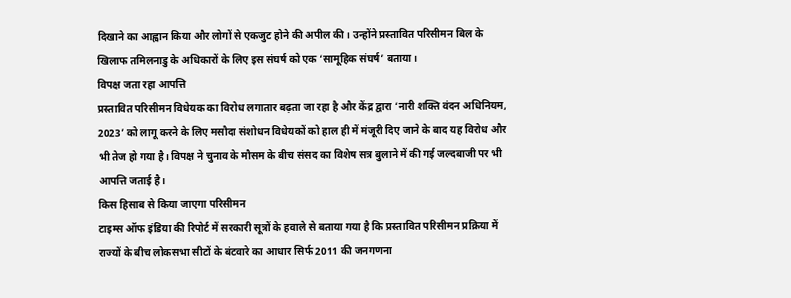दिखाने का आह्वान किया और लोगों से एकजुट होने की अपील की। उन्होंने प्रस्तावित परिसीमन बिल के खिलाफ तमिलनाडु के अधिकारों के लिए इस संघर्ष को एक ‘सामूहिक संघर्ष’ बताया।
विपक्ष जता रहा आपत्ति
प्रस्तावित परिसीमन विधेयक का विरोध लगातार बढ़ता जा रहा है और केंद्र द्वारा ‘नारी शक्ति वंदन अधिनियम, 2023’ को लागू करने के लिए मसौदा संशोधन विधेयकों को हाल ही में मंजूरी दिए जाने के बाद यह विरोध और भी तेज हो गया है। विपक्ष ने चुनाव के मौसम के बीच संसद का विशेष सत्र बुलाने में की गई जल्दबाजी पर भी आपत्ति जताई है।
किस हिसाब से किया जाएगा परिसीमन
टाइम्स ऑफ इंडिया की रिपोर्ट में सरकारी सूत्रों के हवाले से बताया गया है कि प्रस्तावित परिसीमन प्रक्रिया में राज्यों के बीच लोकसभा सीटों के बंटवारे का आधार सिर्फ 2011 की जनगणना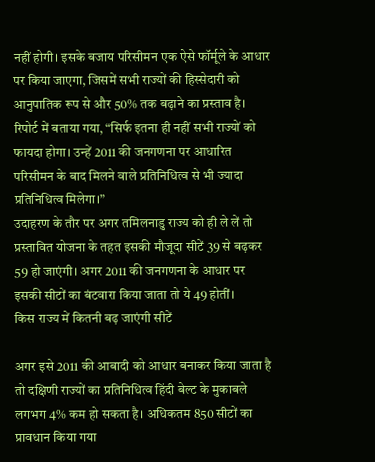नहीं होगी। इसके बजाय परिसीमन एक ऐसे फॉर्मूले के आधार पर किया जाएगा, जिसमें सभी राज्यों की हिस्सेदारी को आनुपातिक रूप से और 50% तक बढ़ाने का प्रस्ताव है।
रिपोर्ट में बताया गया, “सिर्फ इतना ही नहीं सभी राज्यों को फायदा होगा। उन्हें 2011 की जनगणना पर आधारित परिसीमन के बाद मिलने वाले प्रतिनिधित्व से भी ज्यादा प्रतिनिधित्व मिलेगा।”
उदाहरण के तौर पर अगर तमिलनाडु राज्य को ही ले लें तो प्रस्तावित योजना के तहत इसकी मौजूदा सीटें 39 से बढ़कर 59 हो जाएंगी। अगर 2011 की जनगणना के आधार पर इसकी सीटों का बंटवारा किया जाता तो ये 49 होतीं।
किस राज्य में कितनी बढ़ जाएंगी सीटें

अगर इसे 2011 की आबादी को आधार बनाकर किया जाता है तो दक्षिणी राज्यों का प्रतिनिधित्व हिंदी बेल्ट के मुकाबले लगभग 4% कम हो सकता है। अधिकतम 850 सीटों का प्रावधान किया गया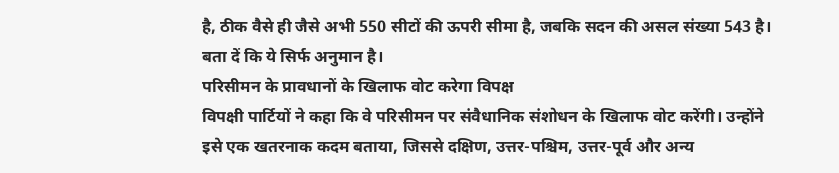है, ठीक वैसे ही जैसे अभी 550 सीटों की ऊपरी सीमा है, जबकि सदन की असल संख्या 543 है। बता दें कि ये सिर्फ अनुमान है।
परिसीमन के प्रावधानों के खिलाफ वोट करेगा विपक्ष
विपक्षी पार्टियों ने कहा कि वे परिसीमन पर संवैधानिक संशोधन के खिलाफ वोट करेंगी। उन्होंने इसे एक खतरनाक कदम बताया, जिससे दक्षिण, उत्तर-पश्चिम, उत्तर-पूर्व और अन्य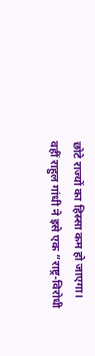छोटे राज्यों का हिस्सा कम हो जाएगा।
वहीं राहुल गांधी ने इसे एक “राष्ट्र-विरोधी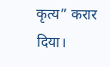कृत्य” करार दिया।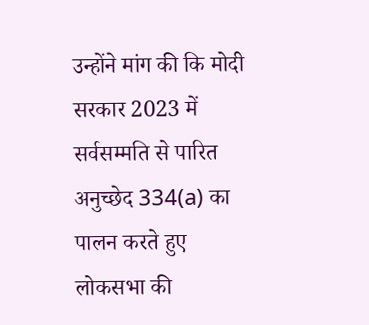उन्होंने मांग की कि मोदी सरकार 2023 में सर्वसम्मति से पारित अनुच्छेद 334(a) का पालन करते हुए लोकसभा की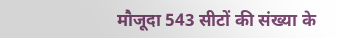मौजूदा 543 सीटों की संख्या के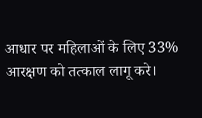आधार पर महिलाओं के लिए 33% आरक्षण को तत्काल लागू करे।